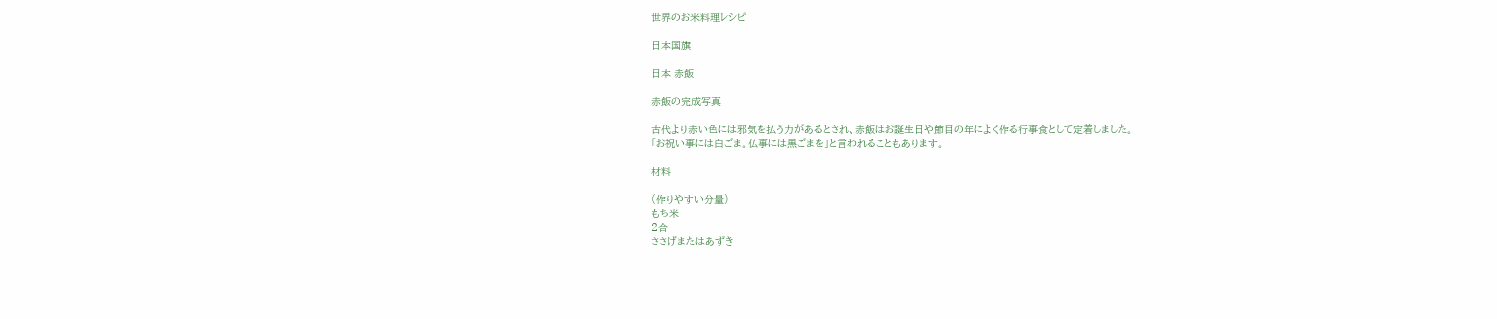世界のお米料理レシピ

日本国旗

日本 赤飯

赤飯の完成写真

古代より赤い色には邪気を払う力があるとされ、赤飯はお誕生日や節目の年によく作る行事食として定着しました。
「お祝い事には白ごま。仏事には黒ごまを」と言われることもあります。

材料

(作りやすい分量)
もち米
2合
ささげまたはあずき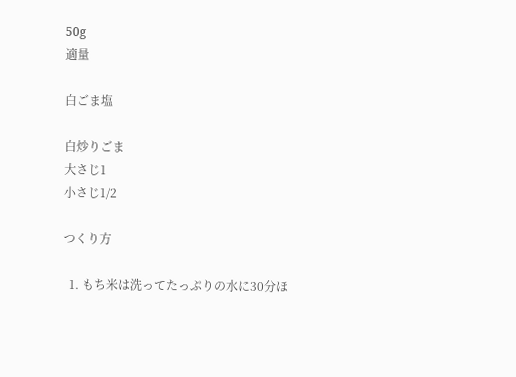50g
適量

白ごま塩

白炒りごま
大さじ1
小さじ1/2

つくり方

  1. もち米は洗ってたっぷりの水に30分ほ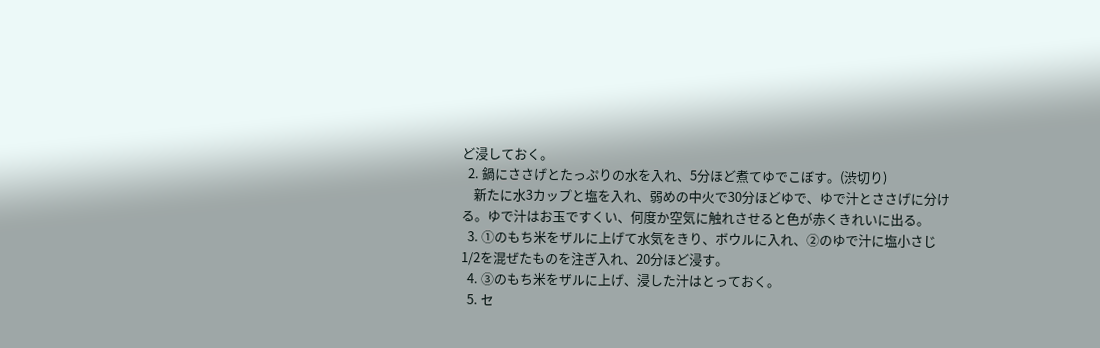ど浸しておく。
  2. 鍋にささげとたっぷりの水を入れ、5分ほど煮てゆでこぼす。(渋切り)
    新たに水3カップと塩を入れ、弱めの中火で30分ほどゆで、ゆで汁とささげに分ける。ゆで汁はお玉ですくい、何度か空気に触れさせると色が赤くきれいに出る。
  3. ①のもち米をザルに上げて水気をきり、ボウルに入れ、②のゆで汁に塩小さじ1/2を混ぜたものを注ぎ入れ、20分ほど浸す。
  4. ③のもち米をザルに上げ、浸した汁はとっておく。
  5. セ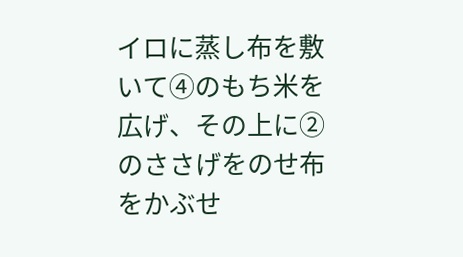イロに蒸し布を敷いて④のもち米を広げ、その上に②のささげをのせ布をかぶせ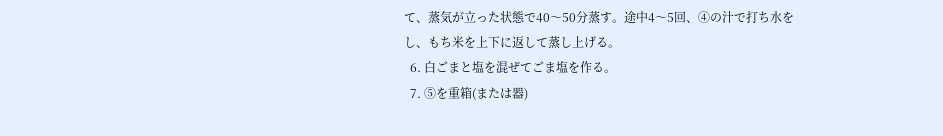て、蒸気が立った状態で40〜50分蒸す。途中4〜5回、④の汁で打ち水をし、もち米を上下に返して蒸し上げる。
  6. 白ごまと塩を混ぜてごま塩を作る。
  7. ⑤を重箱(または器)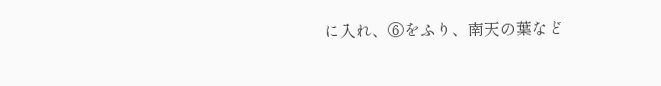に入れ、⑥をふり、南天の葉など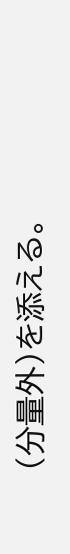(分量外)を添える。